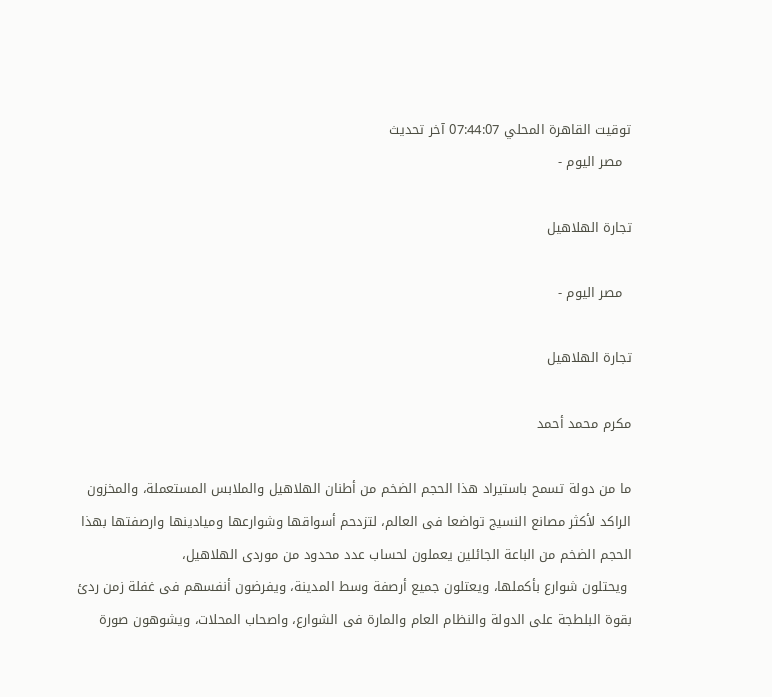توقيت القاهرة المحلي 07:44:07 آخر تحديث
  مصر اليوم -

تجارة الهلاهيل

  مصر اليوم -

تجارة الهلاهيل

مكرم محمد أحمد

ما من دولة تسمح باستيراد هذا الحجم الضخم من أطنان الهلاهيل والملابس المستعملة، والمخزون الراكد لأكثر مصانع النسيج تواضعا فى العالم، لتزدحم أسواقها وشوارعها وميادينها وارصفتها بهذا الحجم الضخم من الباعة الجائلين يعملون لحساب عدد محدود من موردى الهلاهيل،
 ويحتلون شوارع بأكملها، ويعتلون جميع أرصفة وسط المدينة، ويفرضون أنفسهم فى غفلة زمن ردئ بقوة البلطجة على الدولة والنظام العام والمارة فى الشوارع، واصحاب المحلات، ويشوهون صورة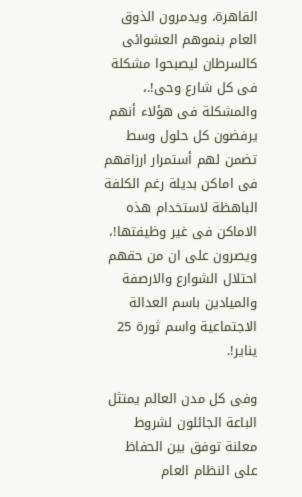القاهرة، ويدمرون الذوق العام بنموهم العشوائى كالسرطان ليصبحوا مشكلة فى كل شارع وحى!.، والمشكلة فى هؤلاء أنهم يرفضون كل حلول وسط تضمن لهم أستمرار ارزاقهم فى اماكن بديلة رغم الكلفة الباهظة لاستخدام هذه الاماكن فى غير وظيفتها!، ويصرون على ان من حقهم احتلال الشوارع والارصفة والميادين باسم العدالة الاجتماعية واسم ثورة 25 يناير!.

وفى كل مدن العالم يمتثل الباعة الجائلون لشروط معلنة توفق بين الحفاظ على النظام العام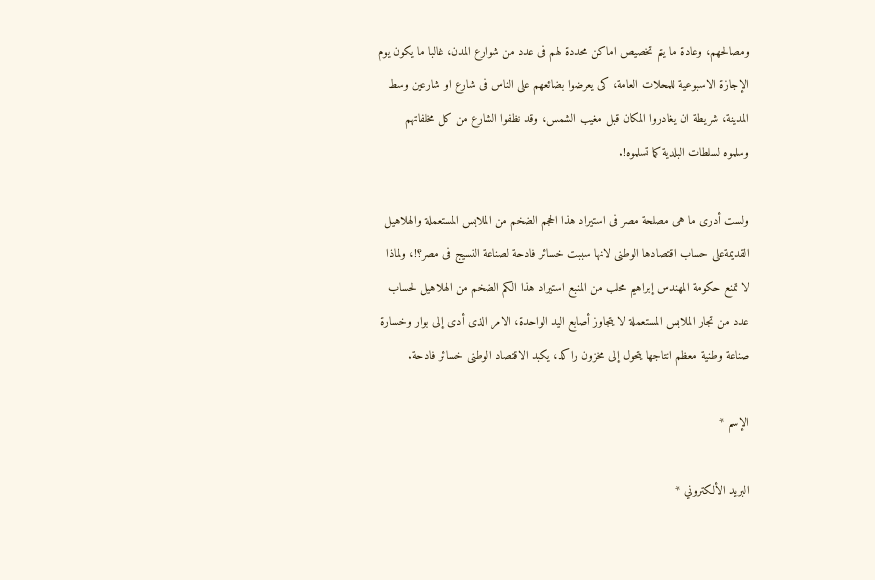ومصالحهم، وعادة ما يتم تخصيص اماكن محددة لهم فى عدد من شوارع المدن، غالبا ما يكون يوم الإجازة الاسبوعية للمحلات العامة، كى يعرضوا بضائعهم على الناس فى شارع او شارعين وسط المدينة، شريطة ان يغادروا المكان قبل مغيب الشمس، وقد نظفوا الشارع من كل مخلفاتهم وسلموه لسلطات البلدية كما تسلموه!.

ولست أدرى ما هى مصلحة مصر فى استيراد هذا الحجم الضخم من الملابس المستعملة والهلاهيل القديمةعلى حساب اقتصادها الوطنى لانها سببت خسائر فادحة لصناعة النسيج فى مصر؟!، ولماذا لا تمنع حكومة المهندس إبراهيم محلب من المنبع استيراد هذا الكم الضخم من الهلاهيل لحساب عدد من تجار الملابس المستعملة لا يتجاوز أصابع اليد الواحدة، الامر الذى أدى إلى بوار وخسارة صناعة وطنية معظم انتاجها يتحول إلى مخزون راكد، يكبد الاقتصاد الوطنى خسائر فادحة.

الإسم *

البريد الألكتروني *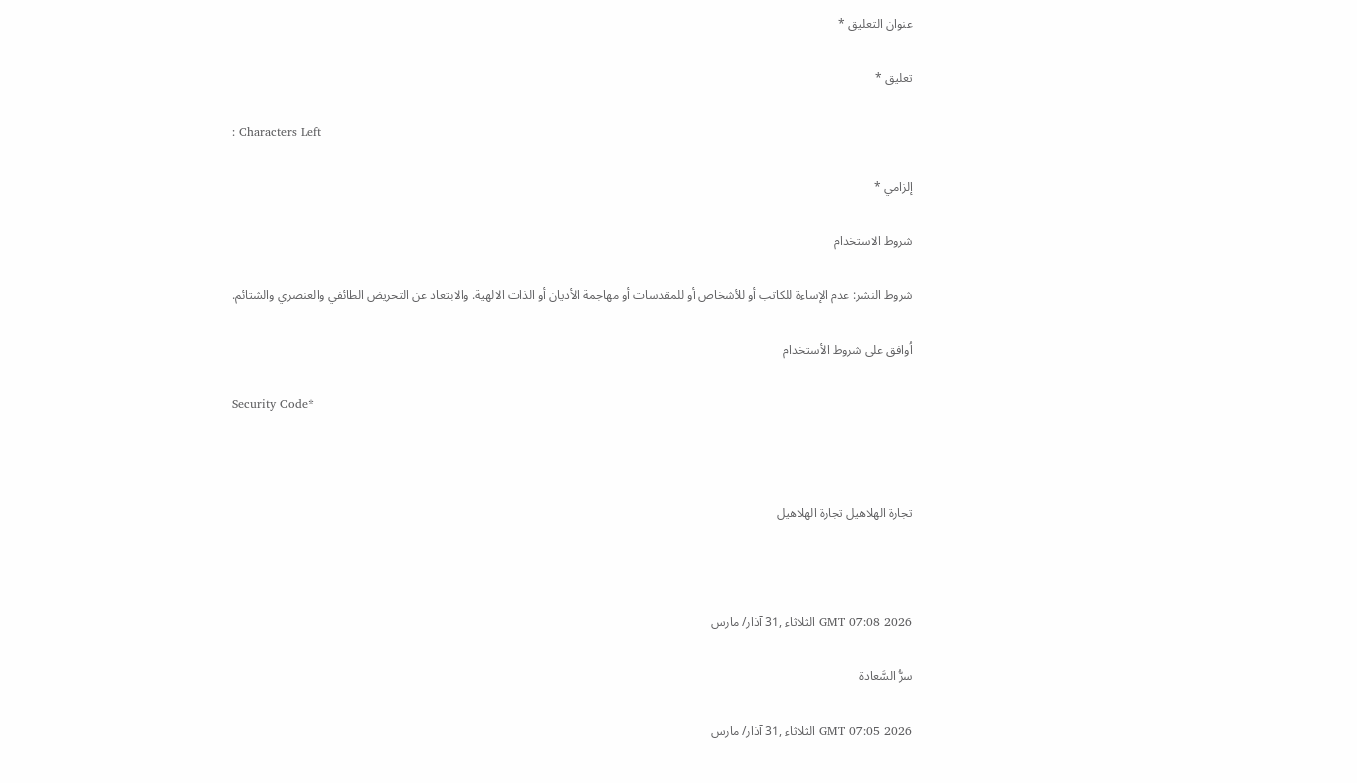عنوان التعليق *

تعليق *

: Characters Left

إلزامي *

شروط الاستخدام

شروط النشر: عدم الإساءة للكاتب أو للأشخاص أو للمقدسات أو مهاجمة الأديان أو الذات الالهية. والابتعاد عن التحريض الطائفي والعنصري والشتائم.

اُوافق على شروط الأستخدام

Security Code*



تجارة الهلاهيل تجارة الهلاهيل



GMT 07:08 2026 الثلاثاء ,31 آذار/ مارس

سرُّ السَّعادة

GMT 07:05 2026 الثلاثاء ,31 آذار/ مارس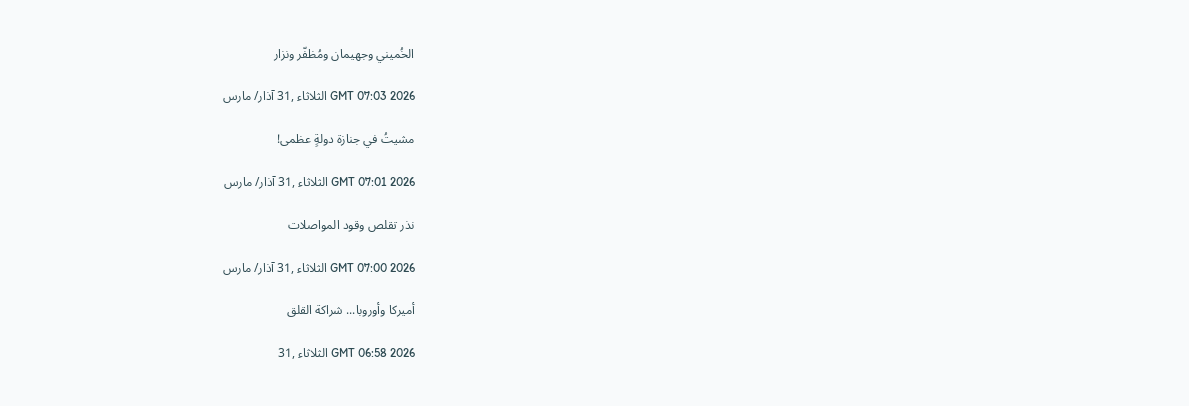الخُميني وجهيمان ومُظفّر ونزار

GMT 07:03 2026 الثلاثاء ,31 آذار/ مارس

مشيتُ في جنازة دولةٍ عظمى!

GMT 07:01 2026 الثلاثاء ,31 آذار/ مارس

نذر تقلص وقود المواصلات

GMT 07:00 2026 الثلاثاء ,31 آذار/ مارس

أميركا وأوروبا... شراكة القلق

GMT 06:58 2026 الثلاثاء ,31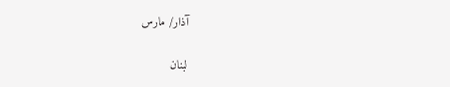آذار/ مارس

لبنان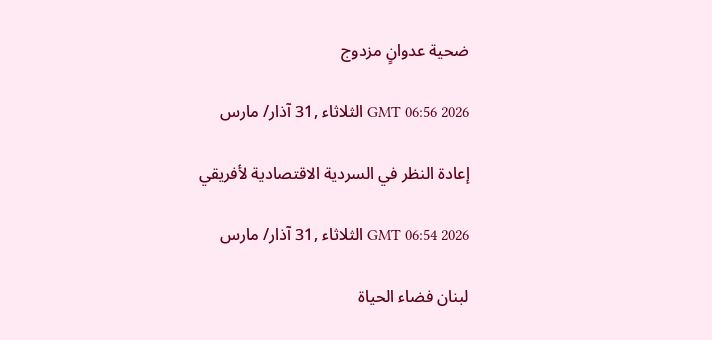ضحية عدوانٍ مزدوج

GMT 06:56 2026 الثلاثاء ,31 آذار/ مارس

إعادة النظر في السردية الاقتصادية لأفريقي

GMT 06:54 2026 الثلاثاء ,31 آذار/ مارس

لبنان فضاء الحياة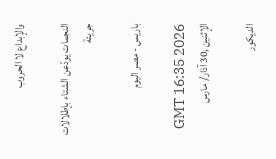والإبداع لا الحروب

النجمات يودّعن الشتاء بإطلالات جريئة

باريس - مصر اليوم

GMT 16:35 2026 الإثنين ,30 آذار/ مارس

الديكور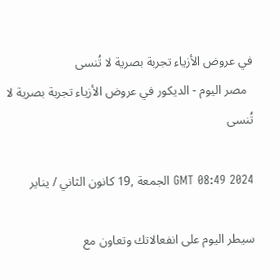في عروض الأزياء تجربة بصرية لا تُنسى
  مصر اليوم - الديكور في عروض الأزياء تجربة بصرية لا تُنسى

GMT 08:49 2024 الجمعة ,19 كانون الثاني / يناير

سيطر اليوم على انفعالاتك وتعاون مع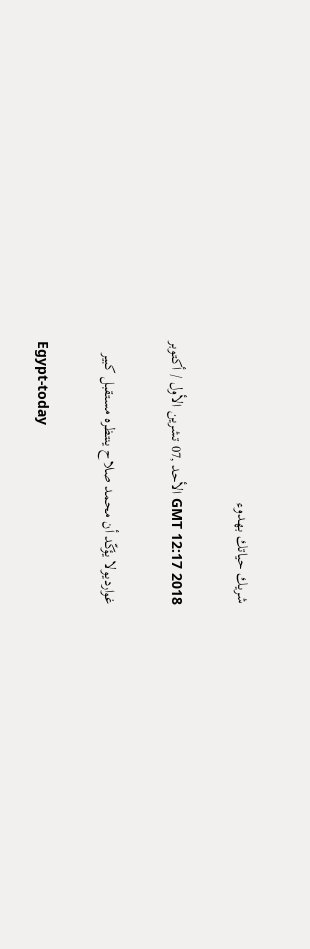شريك حياتك بهدوء

GMT 12:17 2018 الأحد ,07 تشرين الأول / أكتوبر

غوارديولا يؤكّد أن محمد صلاح ينتظره مستقبل كبير

Egypt-today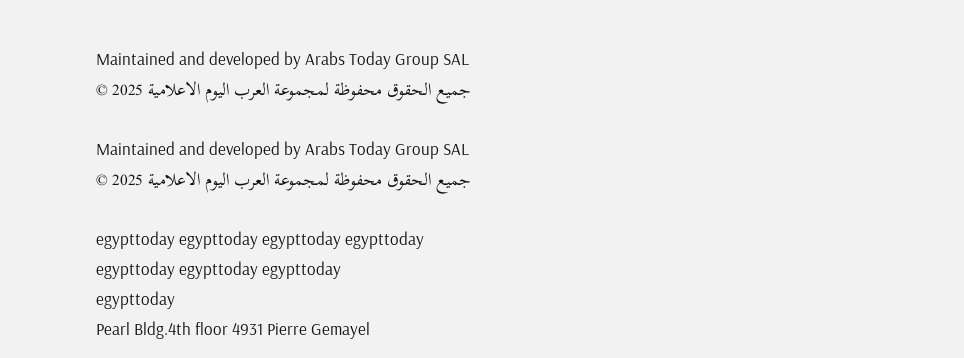Maintained and developed by Arabs Today Group SAL
جميع الحقوق محفوظة لمجموعة العرب اليوم الاعلامية 2025 ©

Maintained and developed by Arabs Today Group SAL
جميع الحقوق محفوظة لمجموعة العرب اليوم الاعلامية 2025 ©

egypttoday egypttoday egypttoday egypttoday
egypttoday egypttoday egypttoday
egypttoday
Pearl Bldg.4th floor 4931 Pierre Gemayel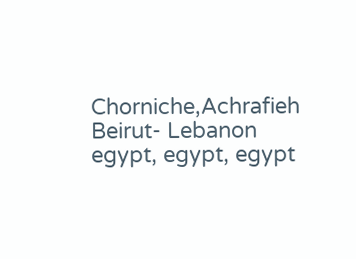Chorniche,Achrafieh Beirut- Lebanon
egypt, egypt, egypt